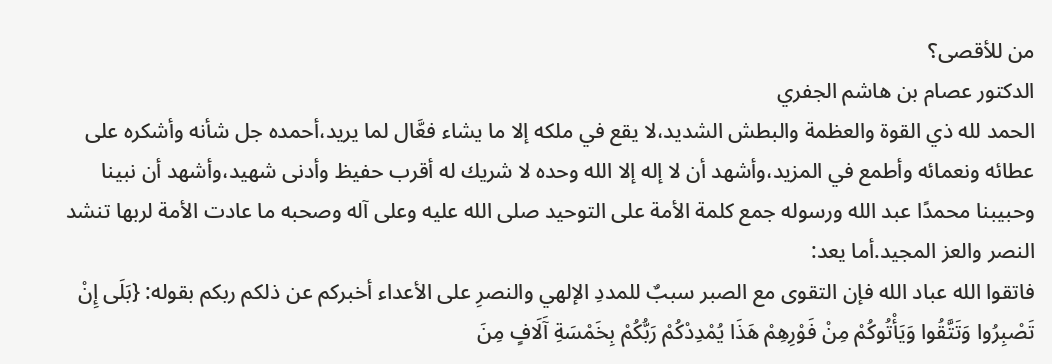من للأقصى؟
الدكتور عصام بن هاشم الجفري
الحمد لله ذي القوة والعظمة والبطش الشديد،لا يقع في ملكه إلا ما يشاء فعَّال لما يريد،أحمده جل شأنه وأشكره على عطائه ونعمائه وأطمع في المزيد،وأشهد أن لا إله إلا الله وحده لا شريك له أقرب حفيظ وأدنى شهيد،وأشهد أن نبينا وحبيبنا محمدًا عبد الله ورسوله جمع كلمة الأمة على التوحيد صلى الله عليه وعلى آله وصحبه ما عادت الأمة لربها تنشد النصر والعز المجيد.أما يعد:
فاتقوا الله عباد الله فإن التقوى مع الصبر سببٌ للمددِ الإلهي والنصرِ على الأعداء أخبركم عن ذلكم ربكم بقوله: {بَلَى إِنْ تَصْبِرُوا وَتَتَّقُوا وَيَأْتُوكُمْ مِنْ فَوْرِهِمْ هَذَا يُمْدِدْكُمْ رَبُّكُمْ بِخَمْسَةِ آَلَافٍ مِنَ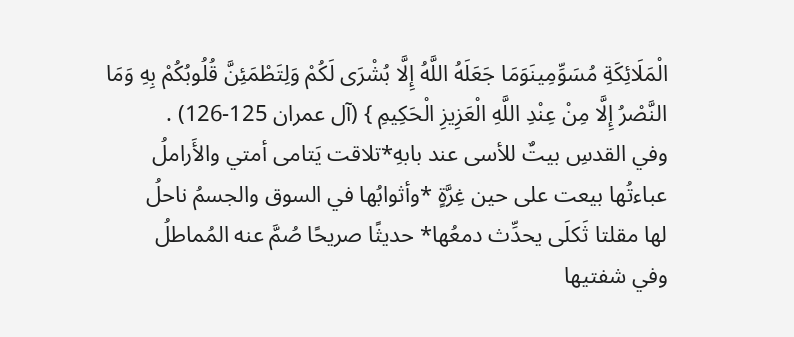الْمَلَائِكَةِ مُسَوِّمِينَوَمَا جَعَلَهُ اللَّهُ إِلَّا بُشْرَى لَكُمْ وَلِتَطْمَئِنَّ قُلُوبُكُمْ بِهِ وَمَا النَّصْرُ إِلَّا مِنْ عِنْدِ اللَّهِ الْعَزِيزِ الْحَكِيمِ } (آل عمران 125-126) .
وفي القدسِ بيتٌ للأسى عند بابهِ*تلاقت يَتامى أمتي والأَراملُ
عباءتُها بيعت على حين غِرَّةٍ *وأثوابُها في السوق والجسمُ ناحلُ
لها مقلتا ثَكلَى يحدِّث دمعُها* حديثًا صريحًا صُمَّ عنه المُماطلُ
وفي شفتيها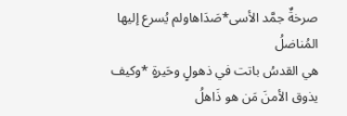صرخةٌ جمَّد الأسى*صَدَاهاولم يُسرع إليها المُناضلُ
هي القدسُ باتت في ذهولٍ وحَيرةٍ *وكيف يذوق الأمنَ مَن هو ذَاهلُ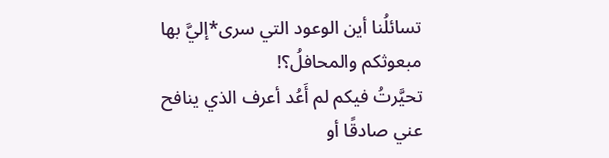تسائلُنا أين الوعود التي سرى*إليَّ بها مبعوثكم والمحافلُ؟!
تحيَّرتُ فيكم لم أَعُد أعرف الذي ينافح عني صادقًا أو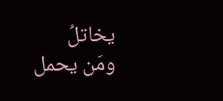يخاتلُ
ومَن يحمل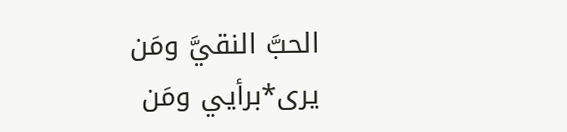الحبَّ النقيَّ ومَن يرى*برأيي ومَن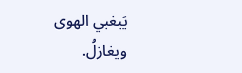يَبغبي الهوى ويغازلُ.